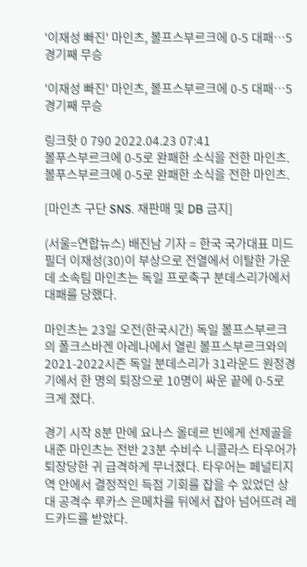'이재성 빠진' 마인츠, 볼프스부르크에 0-5 대패…5경기째 무승

'이재성 빠진' 마인츠, 볼프스부르크에 0-5 대패…5경기째 무승

링크핫 0 790 2022.04.23 07:41
볼푸스부르크에 0-5로 완패한 소식을 전한 마인츠.
볼푸스부르크에 0-5로 완패한 소식을 전한 마인츠.

[마인츠 구단 SNS. 재판매 및 DB 금지]

(서울=연합뉴스) 배진남 기자 = 한국 국가대표 미드필더 이재성(30)이 부상으로 전열에서 이탈한 가운데 소속팀 마인츠는 독일 프로축구 분데스리가에서 대패를 당했다.

마인츠는 23일 오전(한국시간) 독일 볼프스부르크의 폴크스바겐 아레나에서 열린 볼프스부르크와의 2021-2022시즌 독일 분데스리가 31라운드 원정경기에서 한 명의 퇴장으로 10명이 싸운 끝에 0-5로 크게 졌다.

경기 시작 8분 만에 요나스 올데르 빈에게 선제골을 내준 마인츠는 전반 23분 수비수 니콜라스 타우어가 퇴장당한 귀 급격하게 무너졌다. 타우어는 페널티지역 안에서 결정적인 득점 기회를 잡을 수 있었던 상대 공격수 루카스 은메차를 뒤에서 잡아 넘어뜨려 레드카드를 받았다.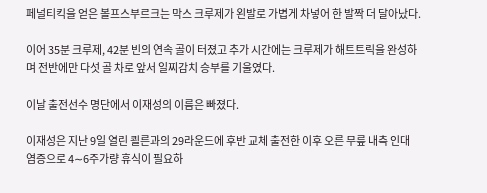페널티킥을 얻은 볼프스부르크는 막스 크루제가 왼발로 가볍게 차넣어 한 발짝 더 달아났다.

이어 35분 크루제, 42분 빈의 연속 골이 터졌고 추가 시간에는 크루제가 해트트릭을 완성하며 전반에만 다섯 골 차로 앞서 일찌감치 승부를 기울였다.

이날 출전선수 명단에서 이재성의 이름은 빠졌다.

이재성은 지난 9일 열린 쾰른과의 29라운드에 후반 교체 출전한 이후 오른 무릎 내측 인대 염증으로 4∼6주가량 휴식이 필요하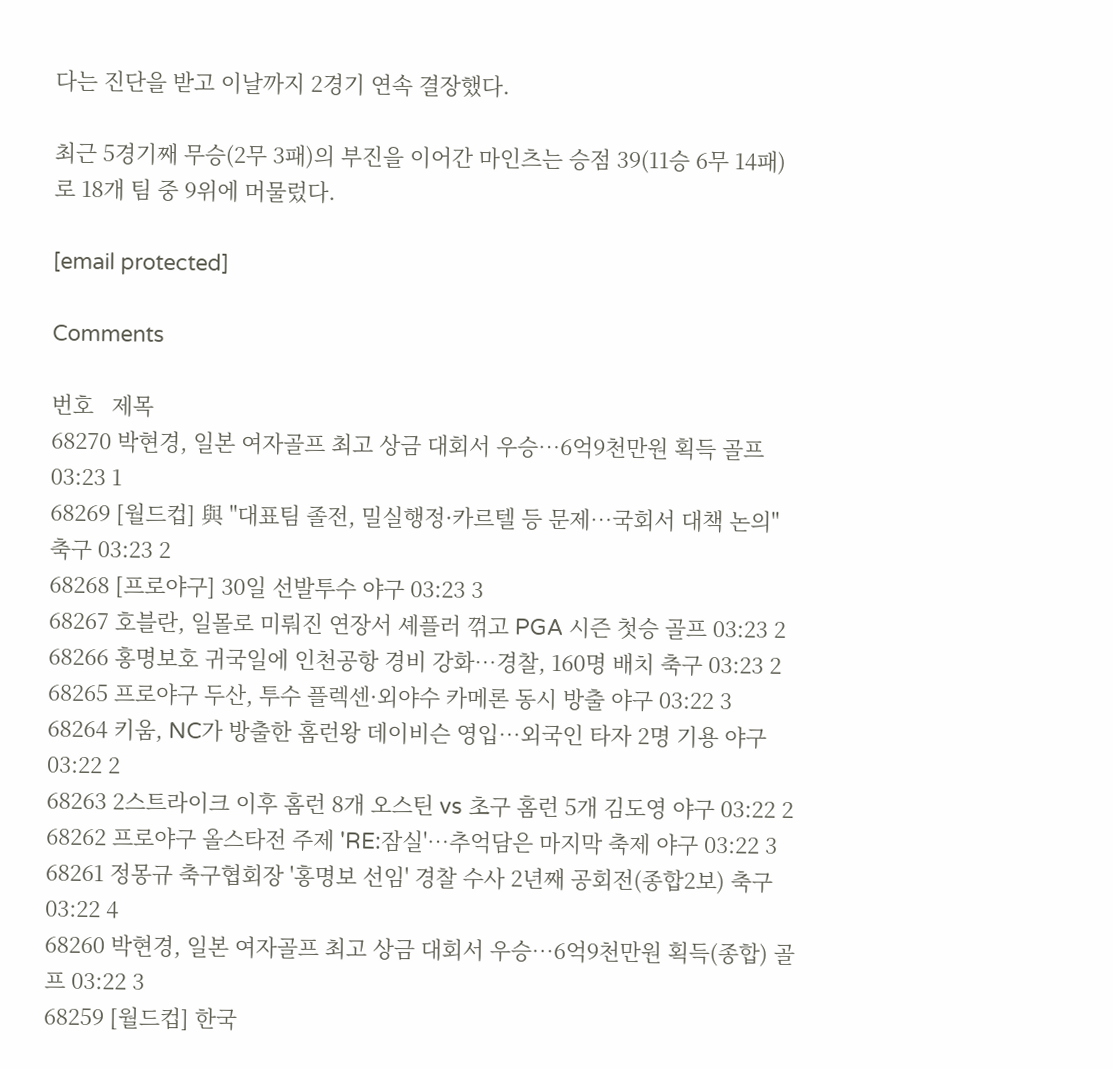다는 진단을 받고 이날까지 2경기 연속 결장했다.

최근 5경기째 무승(2무 3패)의 부진을 이어간 마인츠는 승점 39(11승 6무 14패)로 18개 팀 중 9위에 머물렀다.

[email protected]

Comments

번호   제목
68270 박현경, 일본 여자골프 최고 상금 대회서 우승…6억9천만원 획득 골프 03:23 1
68269 [월드컵] 與 "대표팀 졸전, 밀실행정·카르텔 등 문제…국회서 대책 논의" 축구 03:23 2
68268 [프로야구] 30일 선발투수 야구 03:23 3
68267 호블란, 일몰로 미뤄진 연장서 셰플러 꺾고 PGA 시즌 첫승 골프 03:23 2
68266 홍명보호 귀국일에 인천공항 경비 강화…경찰, 160명 배치 축구 03:23 2
68265 프로야구 두산, 투수 플렉센·외야수 카메론 동시 방출 야구 03:22 3
68264 키움, NC가 방출한 홈런왕 데이비슨 영입…외국인 타자 2명 기용 야구 03:22 2
68263 2스트라이크 이후 홈런 8개 오스틴 vs 초구 홈런 5개 김도영 야구 03:22 2
68262 프로야구 올스타전 주제 'RE:잠실'…추억담은 마지막 축제 야구 03:22 3
68261 정몽규 축구협회장 '홍명보 선임' 경찰 수사 2년째 공회전(종합2보) 축구 03:22 4
68260 박현경, 일본 여자골프 최고 상금 대회서 우승…6억9천만원 획득(종합) 골프 03:22 3
68259 [월드컵] 한국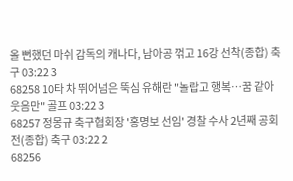올 뻔했던 마쉬 감독의 캐나다, 남아공 꺾고 16강 선착(종합) 축구 03:22 3
68258 10타 차 뛰어넘은 뚝심 유해란 "놀랍고 행복…꿈 같아 웃음만" 골프 03:22 3
68257 정몽규 축구협회장 '홍명보 선임' 경찰 수사 2년째 공회전(종합) 축구 03:22 2
68256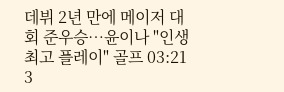데뷔 2년 만에 메이저 대회 준우승…윤이나 "인생 최고 플레이" 골프 03:21 3